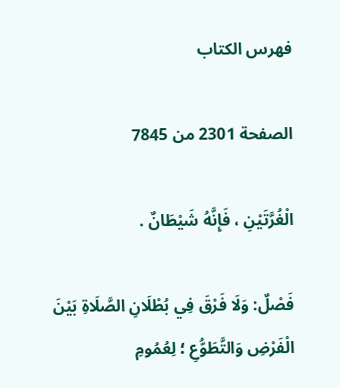فهرس الكتاب

الصفحة 2301 من 7845

الْغُرَّتَيْنِ ، فَإِنَّهُ شَيْطَانٌ .

فَصْلٌ: وَلَا فَرْقَ فِي بُطْلَانِ الصَّلَاةِ بَيْنَ الْفَرْضِ وَالتَّطَوُّعِ ؛ لِعُمُومِ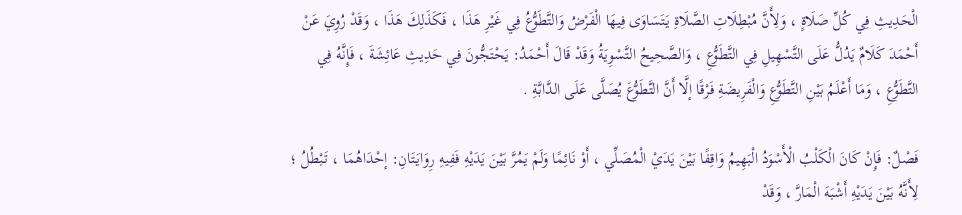الْحَدِيثِ فِي كُلِّ صَلَاةٍ ، وَلِأَنَّ مُبْطِلَاتِ الصَّلَاةِ يَتَسَاوَى فِيهَا الْفَرْضُ وَالتَّطَوُّعُ فِي غَيْرِ هَذَا ، فَكَذَلِكَ هَذَا ، وَقَدْ رُوِيَ عَنْ أَحْمَدَ كَلَامٌ يَدُلُّ عَلَى التَّسْهِيلِ فِي التَّطَوُّعِ ، وَالصَّحِيحُ التَّسْوِيَةُ وَقَدْ قَالَ أَحْمَدُ: يَحْتَجُّونَ فِي حَدِيثِ عَائِشَةَ ، فَإِنَّهُ فِي التَّطَوُّعِ ، وَمَا أَعْلَمُ بَيْنِ التَّطَوُّعِ وَالْفَرِيضَةِ فَرْقًا إلَّا أَنَّ التَّطَوُّعَ يُصَلَّى عَلَى الدَّابَّةِ .

فَصْلٌ: فَإِنْ كَانَ الْكَلْبُ الْأَسْوَدُ الْبَهِيمُ وَاقِفًا بَيْنَ يَدَيْ الْمُصَلِّي ، أَوْ نَائِمًا وَلَمْ يَمُرَّ بَيْنَ يَدَيْهِ فَفِيهِ رِوَايَتَانِ: إحْدَاهُمَا ، تَبْطُلُ ؛ لِأَنَّهُ بَيْنَ يَدَيْهِ أَشْبَهَ الْمَارَّ ، وَقَدْ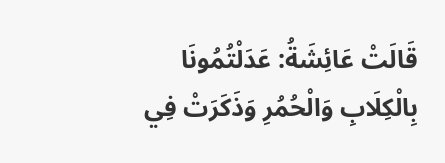قَالَتْ عَائِشَةُ: عَدَلْتُمُونَا بِالْكِلَابِ وَالْحُمُرِ وَذَكَرَتْ فِي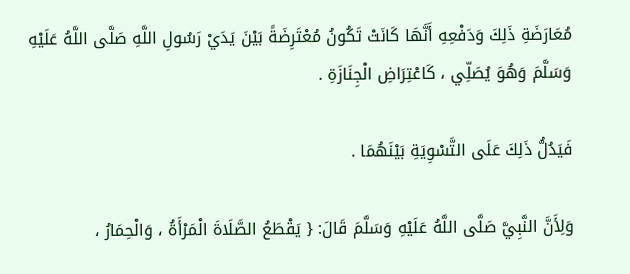مُعَارَضَةِ ذَلِكَ وَدَفْعِهِ أَنَّهَا كَانَتْ تَكُونُ مُعْتَرِضَةً بَيْنَ يَدَيْ رَسُولِ اللَّهِ صَلَّى اللَّهُ عَلَيْهِ وَسَلَّمَ وَهُوَ يُصَلِّي ، كَاعْتِرَاضِ الْجِنَازَةِ .

فَيَدُلُّ ذَلِكَ عَلَى التَّسْوِيَةِ بَيْنَهُمَا .

وَلِأَنَّ النَّبِيَّ صَلَّى اللَّهُ عَلَيْهِ وَسَلَّمَ قَالَ: { يَقْطَعُ الصَّلَاةَ الْمَرْأَةُ ، وَالْحِمَارُ ،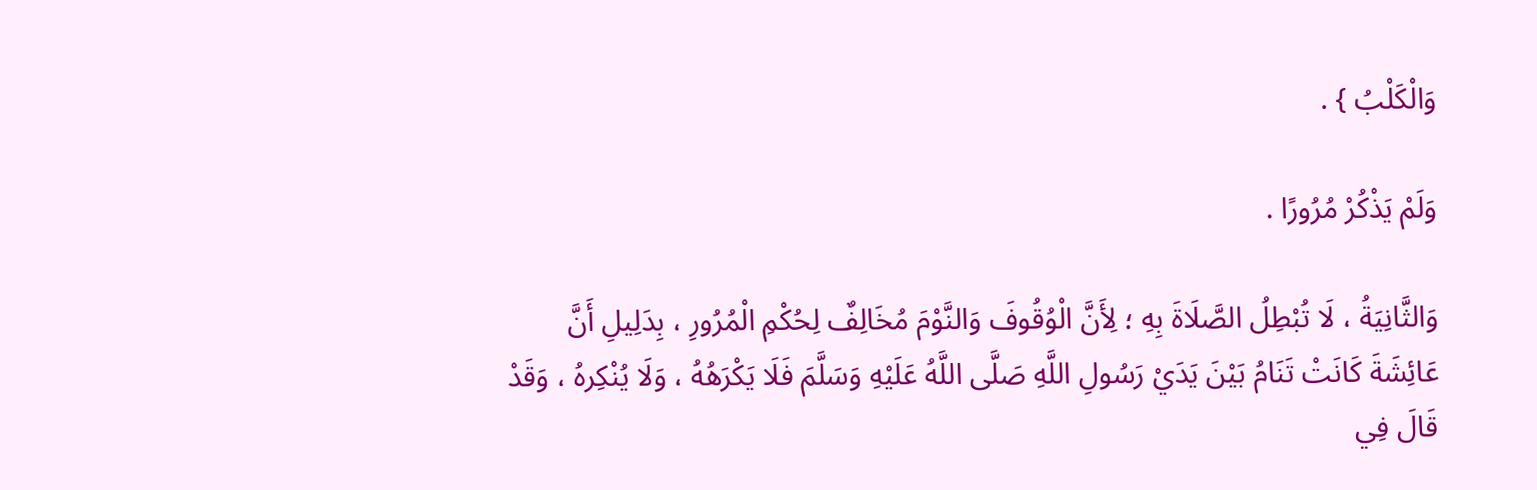وَالْكَلْبُ } .

وَلَمْ يَذْكُرْ مُرُورًا .

وَالثَّانِيَةُ ، لَا تُبْطِلُ الصَّلَاةَ بِهِ ؛ لِأَنَّ الْوُقُوفَ وَالنَّوْمَ مُخَالِفٌ لِحُكْمِ الْمُرُورِ ، بِدَلِيلِ أَنَّ عَائِشَةَ كَانَتْ تَنَامُ بَيْنَ يَدَيْ رَسُولِ اللَّهِ صَلَّى اللَّهُ عَلَيْهِ وَسَلَّمَ فَلَا يَكْرَهُهُ ، وَلَا يُنْكِرهُ ، وَقَدْ قَالَ فِي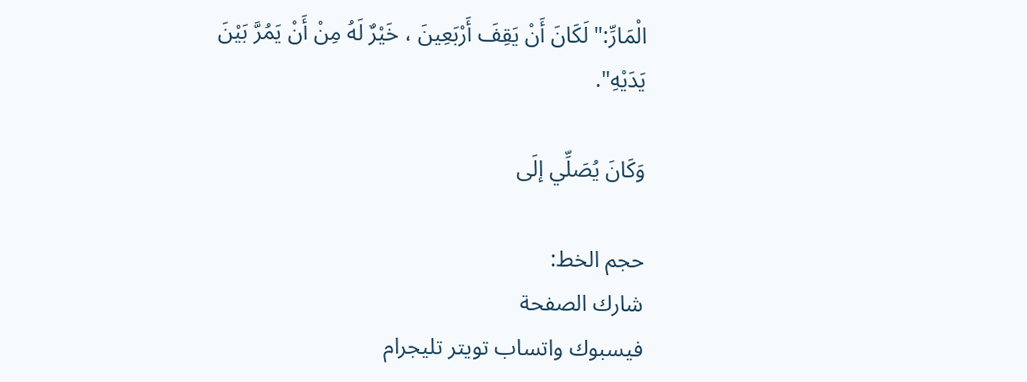الْمَارِّ:"لَكَانَ أَنْ يَقِفَ أَرْبَعِينَ ، خَيْرٌ لَهُ مِنْ أَنْ يَمُرَّ بَيْنَ يَدَيْهِ".

وَكَانَ يُصَلِّي إلَى

حجم الخط:
شارك الصفحة
فيسبوك واتساب تويتر تليجرام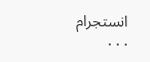انستجرام
. . .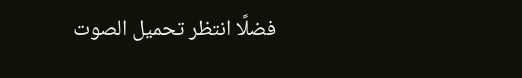فضلًا انتظر تحميل الصوت